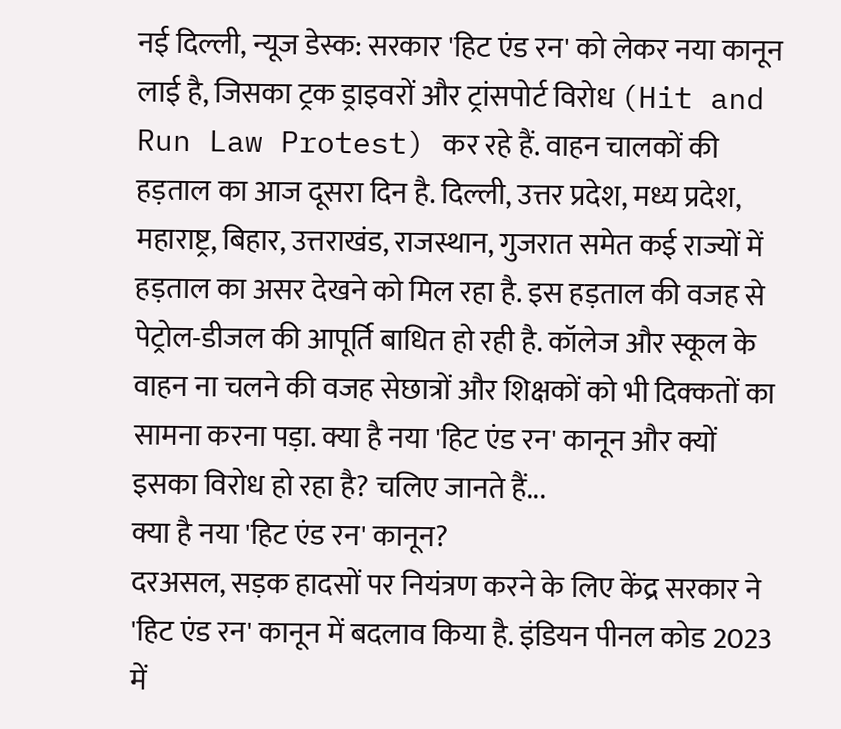नई दिल्ली, न्यूज डेस्क: सरकार 'हिट एंड रन' को लेकर नया कानून लाई है, जिसका ट्रक ड्राइवरों और ट्रांसपोर्ट विरोध (Hit and Run Law Protest) कर रहे हैं. वाहन चालकों की हड़ताल का आज दूसरा दिन है. दिल्ली, उत्तर प्रदेश, मध्य प्रदेश, महाराष्ट्र, बिहार, उत्तराखंड, राजस्थान, गुजरात समेत कई राज्यों में हड़ताल का असर देखने को मिल रहा है. इस हड़ताल की वजह से पेट्रोल-डीजल की आपूर्ति बाधित हो रही है. कॉलेज और स्कूल के वाहन ना चलने की वजह सेछात्रों और शिक्षकों को भी दिक्कतों का सामना करना पड़ा. क्या है नया 'हिट एंड रन' कानून और क्यों इसका विरोध हो रहा है? चलिए जानते हैं...
क्या है नया 'हिट एंड रन' कानून?
दरअसल, सड़क हादसों पर नियंत्रण करने के लिए केंद्र सरकार ने 'हिट एंड रन' कानून में बदलाव किया है. इंडियन पीनल कोड 2023 में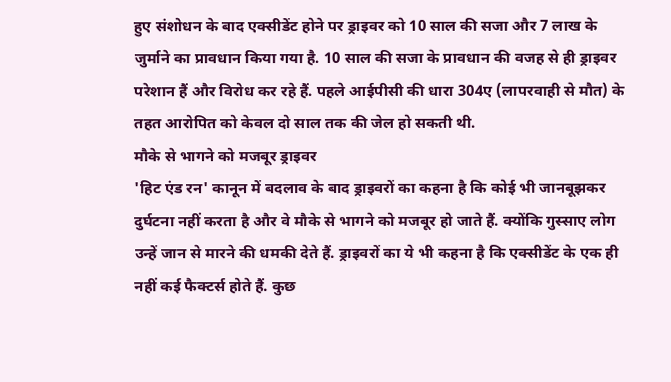हुए संशोधन के बाद एक्सीडेंट होने पर ड्राइवर को 10 साल की सजा और 7 लाख के जुर्माने का प्रावधान किया गया है. 10 साल की सजा के प्रावधान की वजह से ही ड्राइवर परेशान हैं और विरोध कर रहे हैं. पहले आईपीसी की धारा 304ए (लापरवाही से मौत) के तहत आरोपित को केवल दो साल तक की जेल हो सकती थी.
मौके से भागने को मजबूर ड्राइवर
'हिट एंड रन' कानून में बदलाव के बाद ड्राइवरों का कहना है कि कोई भी जानबूझकर दुर्घटना नहीं करता है और वे मौके से भागने को मजबूर हो जाते हैं. क्योंकि गुस्साए लोग उन्हें जान से मारने की धमकी देते हैं. ड्राइवरों का ये भी कहना है कि एक्सीडेंट के एक ही नहीं कई फैक्टर्स होते हैं. कुछ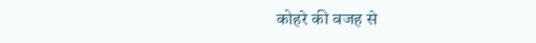कोहरे की वजह से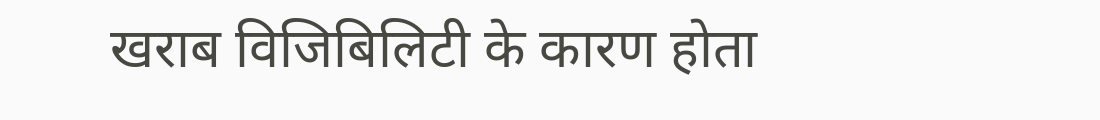खराब विजिबिलिटी के कारण होता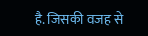है. जिसकी वजह से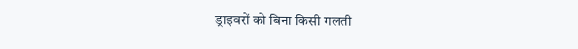ड्राइवरों को बिना किसी गलती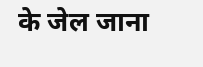के जेल जाना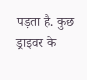पड़ता है. कुछ ड्राइवर के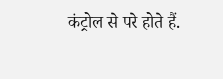कंट्रोल से परे होते हैं.